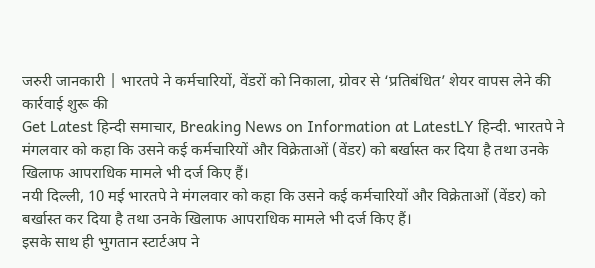जरुरी जानकारी | भारतपे ने कर्मचारियों, वेंडरों को निकाला, ग्रोवर से ‘प्रतिबंधित’ शेयर वापस लेने की कार्रवाई शुरू की
Get Latest हिन्दी समाचार, Breaking News on Information at LatestLY हिन्दी. भारतपे ने मंगलवार को कहा कि उसने कई कर्मचारियों और विक्रेताओं (वेंडर) को बर्खास्त कर दिया है तथा उनके खिलाफ आपराधिक मामले भी दर्ज किए हैं।
नयी दिल्ली, 10 मई भारतपे ने मंगलवार को कहा कि उसने कई कर्मचारियों और विक्रेताओं (वेंडर) को बर्खास्त कर दिया है तथा उनके खिलाफ आपराधिक मामले भी दर्ज किए हैं।
इसके साथ ही भुगतान स्टार्टअप ने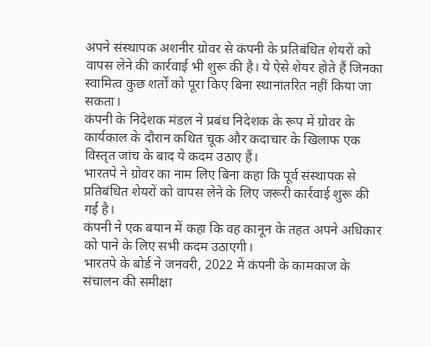अपने संस्थापक अशनीर ग्रोवर से कंपनी के प्रतिबंधित शेयरों को वापस लेने की कार्रवाई भी शुरू की है। ये ऐसे शेयर होते हैं जिनका स्वामित्व कुछ शर्तों को पूरा किए बिना स्थानांतरित नहीं किया जा सकता।
कंपनी के निदेशक मंडल ने प्रबंध निदेशक के रूप में ग्रोवर के कार्यकाल के दौरान कथित चूक और कदाचार के खिलाफ एक विस्तृत जांच के बाद ये कदम उठाए हैं।
भारतपे ने ग्रोवर का नाम लिए बिना कहा कि पूर्व संस्थापक से प्रतिबंधित शेयरों को वापस लेने के लिए जरूरी कार्रवाई शुरू की गई है।
कंपनी ने एक बयान में कहा कि वह कानून के तहत अपने अधिकार को पाने के लिए सभी कदम उठाएगी।
भारतपे के बोर्ड ने जनवरी, 2022 में कंपनी के कामकाज के संचालन की समीक्षा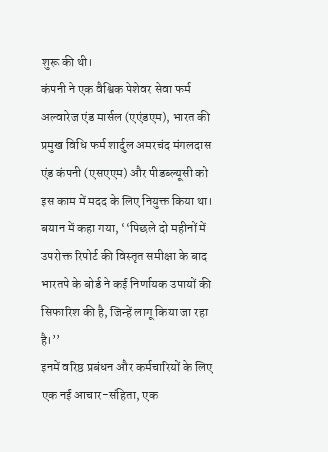शुरू की थी।
कंपनी ने एक वैश्विक पेशेवर सेवा फर्म अल्वारेज एंड मार्सल (एएंडएम), भारत की प्रमुख विधि फर्म शार्दुल अमरचंद मंगलदास एंड कंपनी (एसएएम) और पीडब्ल्यूसी को इस काम में मदद के लिए नियुक्त किया था।
बयान में कहा गया, ‘‘पिछले दो महीनों में उपरोक्त रिपोर्ट की विस्तृत समीक्षा के बाद भारतपे के बोर्ड ने कई निर्णायक उपायों की सिफारिश की है, जिन्हें लागू किया जा रहा है।’’
इनमें वरिष्ठ प्रबंधन और कर्मचारियों के लिए एक नई आचार-संहिता, एक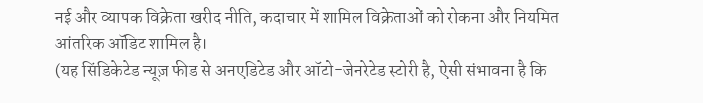नई और व्यापक विक्रेता खरीद नीति, कदाचार में शामिल विक्रेताओं को रोकना और नियमित आंतरिक ऑडिट शामिल है।
(यह सिंडिकेटेड न्यूज़ फीड से अनएडिटेड और ऑटो-जेनरेटेड स्टोरी है, ऐसी संभावना है कि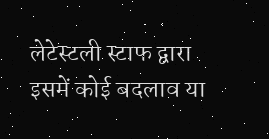लेटेस्टली स्टाफ द्वारा इसमें कोई बदलाव या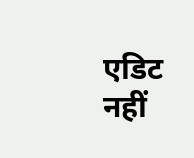एडिट नहीं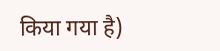किया गया है)